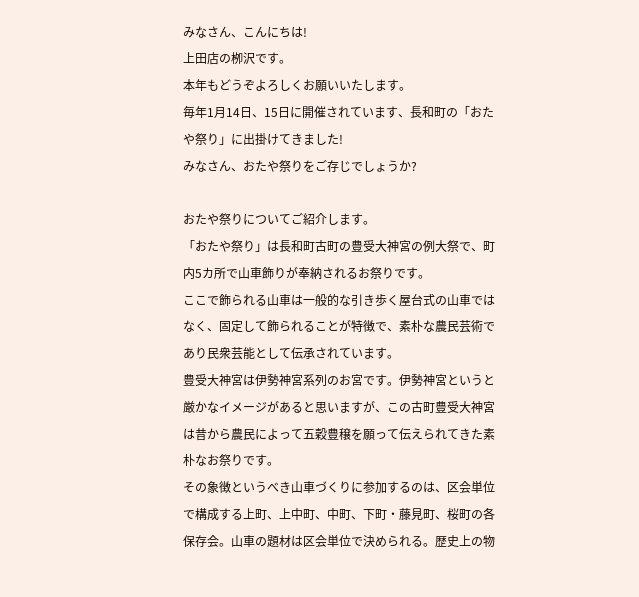みなさん、こんにちは!
上田店の栁沢です。
本年もどうぞよろしくお願いいたします。
毎年1月14日、15日に開催されています、長和町の「おたや祭り」に出掛けてきました!
みなさん、おたや祭りをご存じでしょうか?

おたや祭りについてご紹介します。
「おたや祭り」は長和町古町の豊受大神宮の例大祭で、町内5カ所で山車飾りが奉納されるお祭りです。
ここで飾られる山車は一般的な引き歩く屋台式の山車ではなく、固定して飾られることが特徴で、素朴な農民芸術であり民衆芸能として伝承されています。
豊受大神宮は伊勢神宮系列のお宮です。伊勢神宮というと厳かなイメージがあると思いますが、この古町豊受大神宮は昔から農民によって五穀豊穣を願って伝えられてきた素朴なお祭りです。
その象徴というべき山車づくりに参加するのは、区会単位で構成する上町、上中町、中町、下町・藤見町、桜町の各保存会。山車の題材は区会単位で決められる。歴史上の物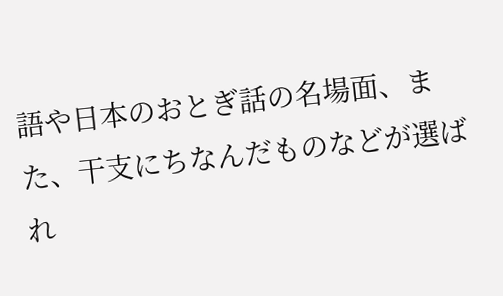語や日本のおとぎ話の名場面、また、干支にちなんだものなどが選ばれ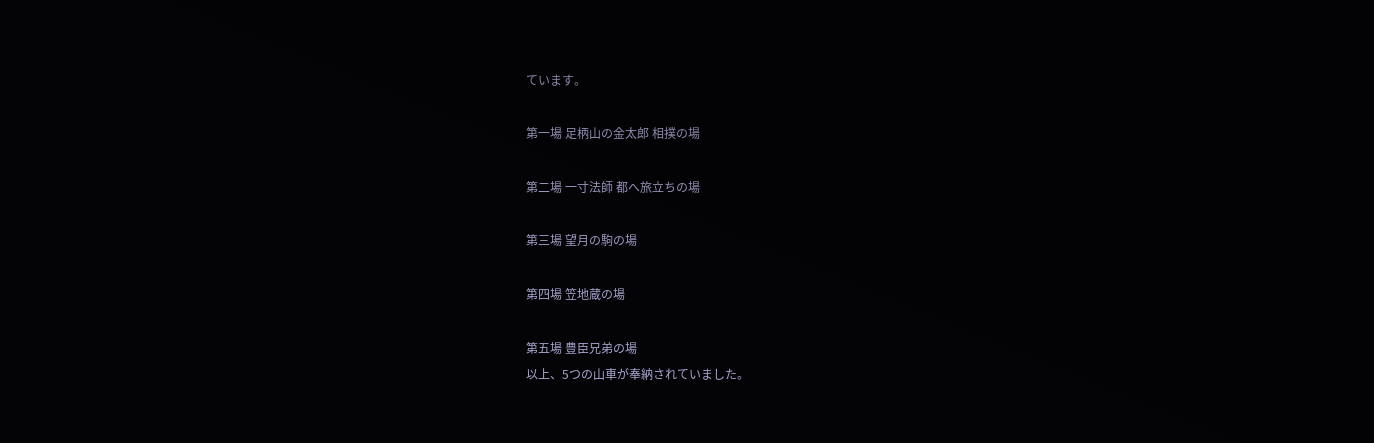ています。

第一場 足柄山の金太郎 相撲の場

第二場 一寸法師 都へ旅立ちの場

第三場 望月の駒の場

第四場 笠地蔵の場

第五場 豊臣兄弟の場
以上、5つの山車が奉納されていました。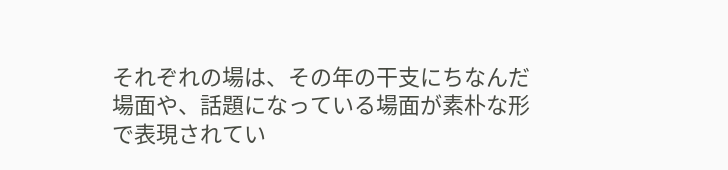それぞれの場は、その年の干支にちなんだ場面や、話題になっている場面が素朴な形で表現されてい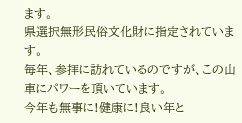ます。
県選択無形民俗文化財に指定されています。
毎年、参拝に訪れているのですが、この山車にパワーを頂いています。
今年も無事に!健康に!良い年と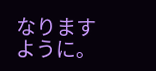なりますように。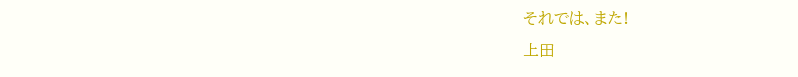それでは、また!
上田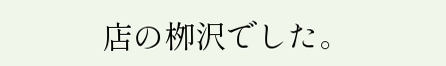店の栁沢でした。